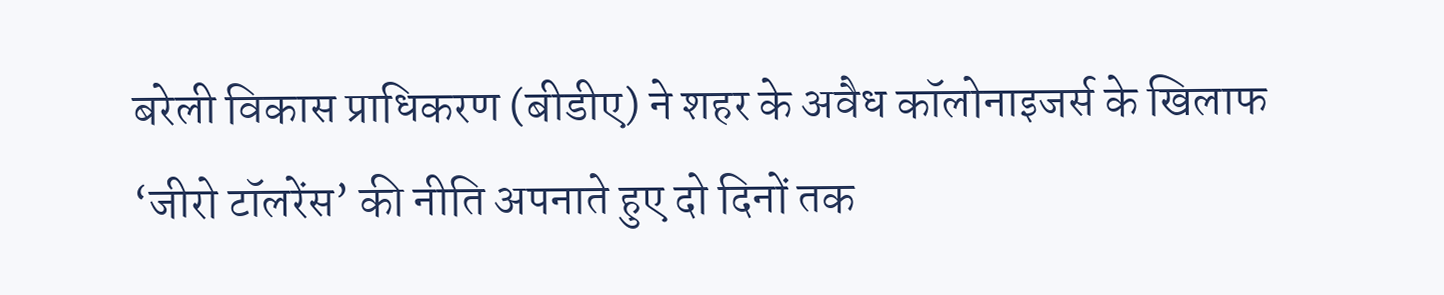बरेली विकास प्राधिकरण (बीडीए) ने शहर के अवैध कॉलोनाइजर्स के खिलाफ ‘जीरो टॉलरेंस’ की नीति अपनाते हुए दो दिनों तक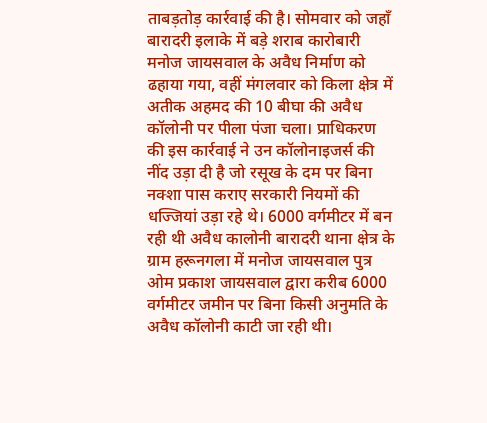ताबड़तोड़ कार्रवाई की है। सोमवार को जहाँ बारादरी इलाके में बड़े शराब कारोबारी मनोज जायसवाल के अवैध निर्माण को ढहाया गया, वहीं मंगलवार को किला क्षेत्र में अतीक अहमद की 10 बीघा की अवैध कॉलोनी पर पीला पंजा चला। प्राधिकरण की इस कार्रवाई ने उन कॉलोनाइजर्स की नींद उड़ा दी है जो रसूख के दम पर बिना नक्शा पास कराए सरकारी नियमों की धज्जियां उड़ा रहे थे। 6000 वर्गमीटर में बन रही थी अवैध कालोनी बारादरी थाना क्षेत्र के ग्राम हरूनगला में मनोज जायसवाल पुत्र ओम प्रकाश जायसवाल द्वारा करीब 6000 वर्गमीटर जमीन पर बिना किसी अनुमति के अवैध कॉलोनी काटी जा रही थी।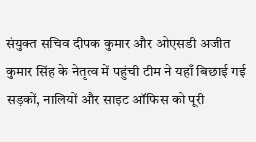संयुक्त सचिव दीपक कुमार और ओएसडी अजीत कुमार सिंह के नेतृत्व में पहुंची टीम ने यहाँ बिछाई गई सड़कों, नालियों और साइट ऑफिस को पूरी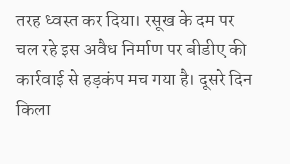तरह ध्वस्त कर दिया। रसूख के दम पर चल रहे इस अवैध निर्माण पर बीडीए की कार्रवाई से हड़कंप मच गया है। दूसरे दिन किला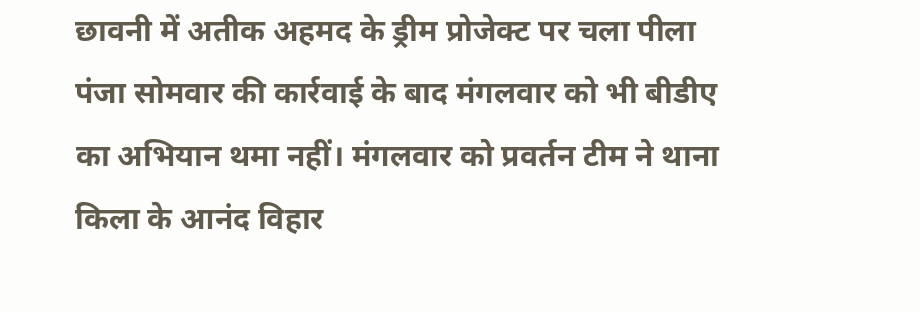छावनी में अतीक अहमद के ड्रीम प्रोजेक्ट पर चला पीला पंजा सोमवार की कार्रवाई के बाद मंगलवार को भी बीडीए का अभियान थमा नहीं। मंगलवार को प्रवर्तन टीम ने थाना किला के आनंद विहार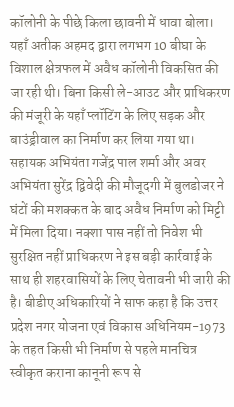कॉलोनी के पीछे किला छावनी में धावा बोला। यहाँ अतीक अहमद द्वारा लगभग 10 बीघा के विशाल क्षेत्रफल में अवैध कॉलोनी विकसित की जा रही थी। बिना किसी ले-आउट और प्राधिकरण की मंजूरी के यहाँ प्लॉटिंग के लिए सड़क और बाउंड्रीवाल का निर्माण कर लिया गया था। सहायक अभियंता गजेंद्र पाल शर्मा और अवर अभियंता सुरेंद्र द्विवेदी की मौजूदगी में बुलडोजर ने घंटों की मशक्कत के बाद अवैध निर्माण को मिट्टी में मिला दिया। नक्शा पास नहीं तो निवेश भी सुरक्षित नहीं प्राधिकरण ने इस बड़ी कार्रवाई के साथ ही शहरवासियों के लिए चेतावनी भी जारी की है। बीडीए अधिकारियों ने साफ कहा है कि उत्तर प्रदेश नगर योजना एवं विकास अधिनियम-1973 के तहत किसी भी निर्माण से पहले मानचित्र स्वीकृत कराना कानूनी रूप से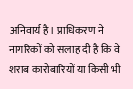अनिवार्य है। प्राधिकरण ने नागरिकों को सलाह दी है कि वे शराब कारोबारियों या किसी भी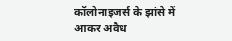कॉलोनाइजर्स के झांसे में आकर अवैध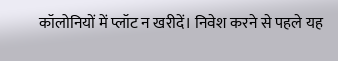कॉलोनियों में प्लॉट न खरीदें। निवेश करने से पहले यह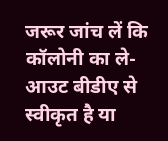जरूर जांच लें कि कॉलोनी का ले-आउट बीडीए से स्वीकृत है या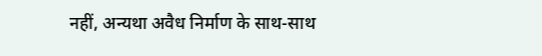नहीं, अन्यथा अवैध निर्माण के साथ-साथ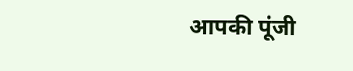आपकी पूंजी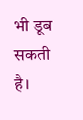भी डूब सकती है।